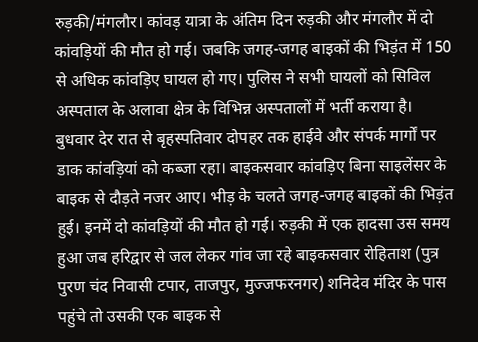रुड़की/मंगलौर। कांवड़ यात्रा के अंतिम दिन रुड़की और मंगलौर में दो कांवड़ियों की मौत हो गई। जबकि जगह-जगह बाइकों की भिड़ंत में 150 से अधिक कांवड़िए घायल हो गए। पुलिस ने सभी घायलों को सिविल अस्पताल के अलावा क्षेत्र के विभिन्न अस्पतालों में भर्ती कराया है।
बुधवार देर रात से बृहस्पतिवार दोपहर तक हाईवे और संपर्क मार्गों पर डाक कांवड़ियां को कब्जा रहा। बाइकसवार कांवड़िए बिना साइलेंसर के बाइक से दौड़ते नजर आए। भीड़ के चलते जगह-जगह बाइकों की भिड़ंत हुई। इनमें दो कांवड़ियों की मौत हो गई। रुड़की में एक हादसा उस समय हुआ जब हरिद्वार से जल लेकर गांव जा रहे बाइकसवार रोहिताश (पुत्र पुरण चंद निवासी टपार, ताजपुर, मुज्जफरनगर) शनिदेव मंदिर के पास पहुंचे तो उसकी एक बाइक से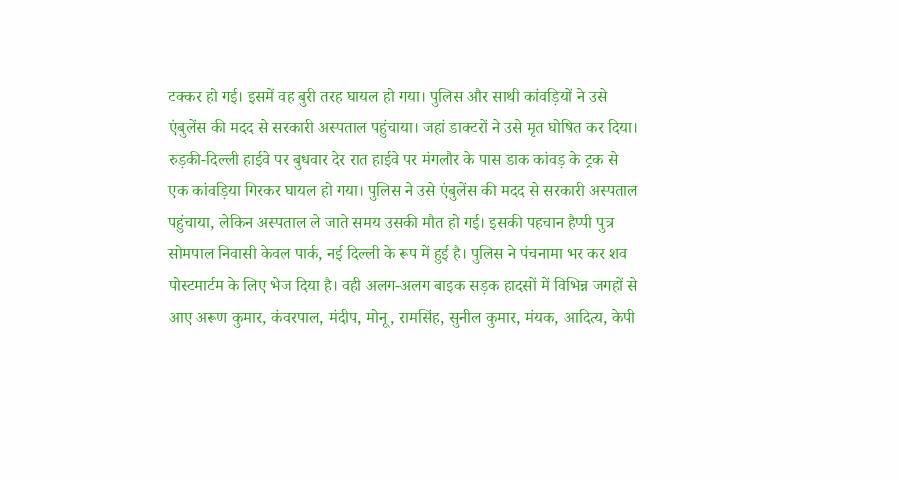टक्कर हो गई। इसमें वह बुरी तरह घायल हो गया। पुलिस और साथी कांवड़ियों ने उसे एंबुलेंस की मदद से सरकारी अस्पताल पहुंचाया। जहां डाक्टरों ने उसे मृत घोषित कर दिया। रुड़की-दिल्ली हाईवे पर बुधवार देर रात हाईवे पर मंगलौर के पास डाक कांवड़ के ट्रक से एक कांवड़िया गिरकर घायल हो गया। पुलिस ने उसे एंबुलेंस की मदद से सरकारी अस्पताल पहुंचाया, लेकिन अस्पताल ले जाते समय उसकी मौत हो गई। इसकी पहचान हैप्पी पुत्र सोमपाल निवासी केवल पार्क, नई दिल्ली के रूप में हुई है। पुलिस ने पंचनामा भर कर शव पोस्टमार्टम के लिए भेज दिया है। वही अलग-अलग बाइक सड़क हादसों में विभिन्न जगहों से आए अरूण कुमार, कंवरपाल, मंदीप, मोनू, रामसिंह, सुनील कुमार, मंयक, आदित्य, केपी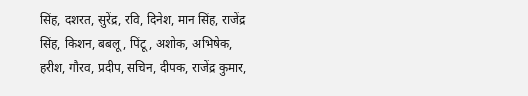सिंह, दशरत, सुरेंद्र, रवि, दिनेश, मान सिंह, राजेंद्र सिंह, किशन, बबलू, पिंटू, अशोक, अभिषेक, हरीश, गौरव, प्रदीप, सचिन, दीपक, राजेंद्र कुमार,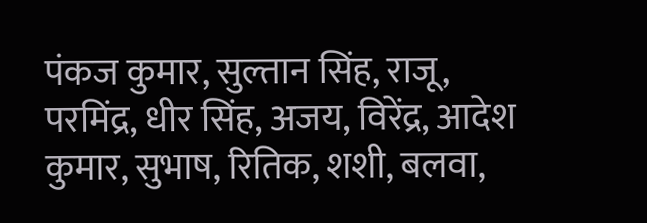पंकज कुमार, सुल्तान सिंह, राजू, परमिंद्र, धीर सिंह, अजय, विरेंद्र, आदेश कुमार, सुभाष, रितिक, शशी, बलवा,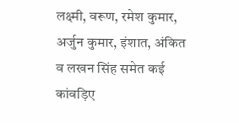लक्ष्मी, वरूण, रमेश कुमार, अर्जुन कुमार, इंशात, अंकित व लखन सिंह समेत कई कांवड़िए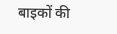बाइकों की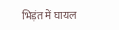भिड़ंत में घायल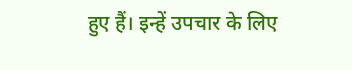हुए हैं। इन्हें उपचार के लिए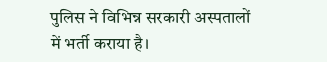पुलिस ने विभिन्न सरकारी अस्पतालों में भर्ती कराया है।